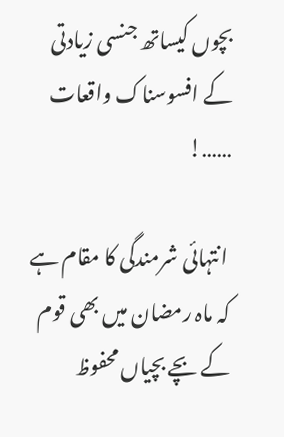بچوں کیساتھ جنسی زیادتی کے افسوسناک واقعات ……!

 انتہائی شرمندگی کا مقام ہے کہ ماہ رمضان میں بھی قوم کے بچے بچیاں محفوظ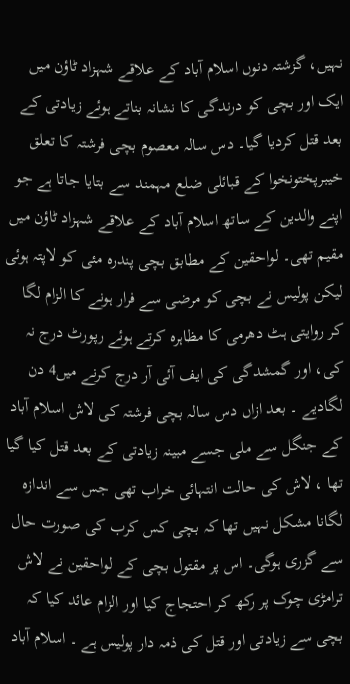نہیں، گزشتہ دنوں اسلام آباد کے علاقے شہزاد ٹاؤن میں ایک اور بچی کو درندگی کا نشانہ بناتے ہوئے زیادتی کے بعد قتل کردیا گیا۔ دس سالہ معصوم بچی فرشتہ کا تعلق خیبرپختونخوا کے قبائلی ضلع مہمند سے بتایا جاتا ہے جو اپنے والدین کے ساتھ اسلام آباد کے علاقے شہزاد ٹاؤن میں مقیم تھی۔ لواحقین کے مطابق بچی پندرہ مئی کو لاپتہ ہوئی لیکن پولیس نے بچی کو مرضی سے فرار ہونے کا الزام لگا کر روایتی ہٹ دھرمی کا مظاہرہ کرتے ہوئے رپورٹ درج نہ کی، اور گمشدگی کی ایف آئی آر درج کرنے میں4 دن لگادیے ۔ بعد ازاں دس سالہ بچی فرشتہ کی لاش اسلام آباد کے جنگل سے ملی جسے مبینہ زیادتی کے بعد قتل کیا گیا تھا ، لاش کی حالت انتہائی خراب تھی جس سے اندازہ لگانا مشکل نہیں تھا کہ بچی کس کرب کی صورت حال سے گزری ہوگی۔ اس پر مقتول بچی کے لواحقین نے لاش ترامڑی چوک پر رکھ کر احتجاج کیا اور الزام عائد کیا کہ بچی سے زیادتی اور قتل کی ذمہ دار پولیس ہے ۔ اسلام آباد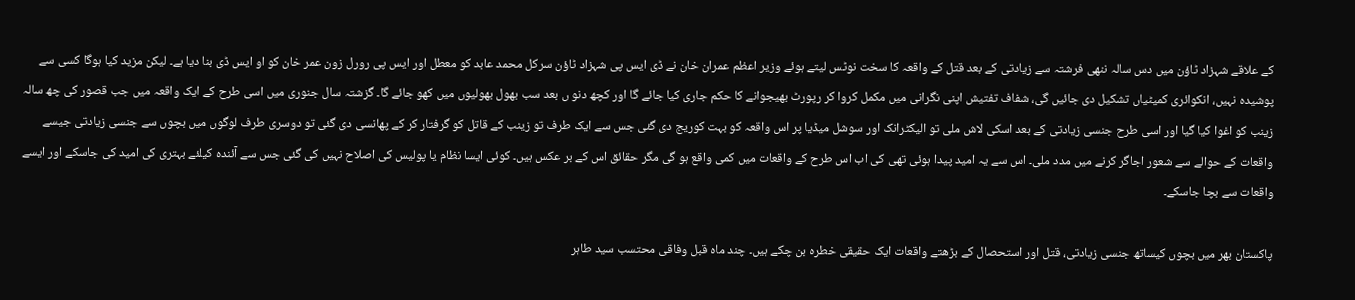کے علاقے شہزاد ٹاؤن میں دس سالہ ننھی فرشتہ سے زیادتی کے بعد قتل کے واقعہ کا سخت نوٹس لیتے ہوئے وزیر اعظم عمران خان نے ڈی ایس پی شہزاد ٹاؤن سرکل محمد عابد کو معطل اور ایس پی رورل زون عمر خان کو او ایس ڈی بنا دیا ہے۔ لیکن مزید کیا ہوگا کسی سے پوشیدہ نہیں، انکوائری کمیٹیاں تشکیل دی جائیں گی، شفاف تفتیش اپنی نگرانی میں مکمل کروا کر رپورٹ بھیجوانے کا حکم جاری کیا جائے گا اور کچھ دنو ں بعد سب بھول بھولیوں میں کھو جائے گا۔ گزشتہ سال جنوری میں اسی طرح کے ایک واقعہ میں جب قصور کی چھ سالہ زینب کو اغوا کیا گیا اور اسی طرح جنسی زیادتی کے بعد اسکی لاش ملی تو الیکٹرانک اور سوشل میڈیا پر اس واقعہ کو بہت کوریج دی گئی جس سے ایک طرف تو زینب کے قاتل کو گرفتار کر کے پھانسی دی گئی تو دوسری طرف لوگوں میں بچوں سے جنسی زیادتی جیسے واقعات کے حوالے سے شعور اجاگر کرنے میں مدد ملی۔ اس سے یہ امید پیدا ہوئی تھی کی اب اس طرح کے واقعات میں کمی واقع ہو گی مگر حقائق اس کے بر عکس ہیں۔ کوئی ایسا نظام یا پولیس کی اصلاح نہیں کی گئی جس سے آئندہ کیلئے بہتری کی امید کی جاسکے اور ایسے واقعات سے بچا جاسکے۔

پاکستان بھر میں بچوں کیساتھ جنسی زیادتی، قتل اور استحصال کے بڑھتے واقعات ایک حقیقی خطرہ بن چکے ہیں۔ چند ماہ قبل وفاقی محتسب سید طاہر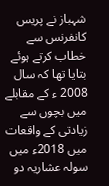شہباز نے پریس کانفرنس سے خطاب کرتے ہوئے بتایا تھا کہ سال 2008 ء کے مقابلے میں بچوں سے زیادتی کے واقعات میں 2018ء میں سولہ عشاریہ دو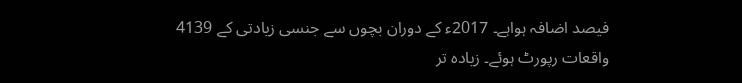فیصد اضافہ ہواہے۔ 2017ء کے دوران بچوں سے جنسی زیادتی کے 4139 واقعات رپورٹ ہوئے۔ زیادہ تر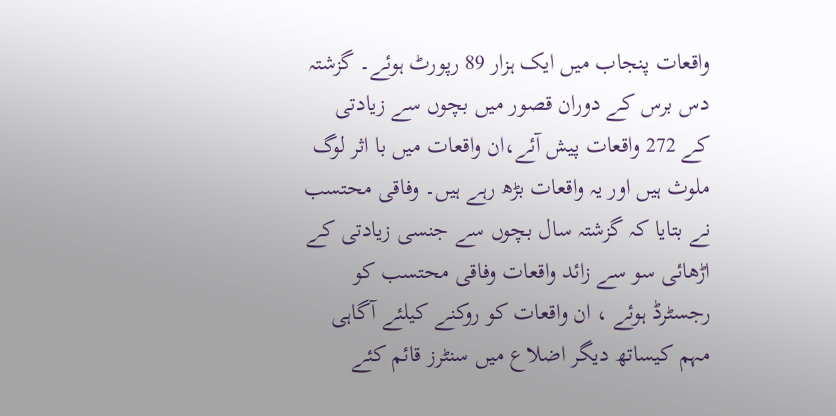واقعات پنجاب میں ایک ہزار 89 رپورٹ ہوئے۔ گزشتہ دس برس کے دوران قصور میں بچوں سے زیادتی کے 272 واقعات پیش آئے،ان واقعات میں با اثر لوگ ملوث ہیں اور یہ واقعات بڑھ رہے ہیں۔ وفاقی محتسب نے بتایا کہ گزشتہ سال بچوں سے جنسی زیادتی کے اڑھائی سو سے زائد واقعات وفاقی محتسب کو رجسٹرڈ ہوئے ، ان واقعات کو روکنے کیلئے آگاہی مہم کیساتھ دیگر اضلاع میں سنٹرز قائم کئے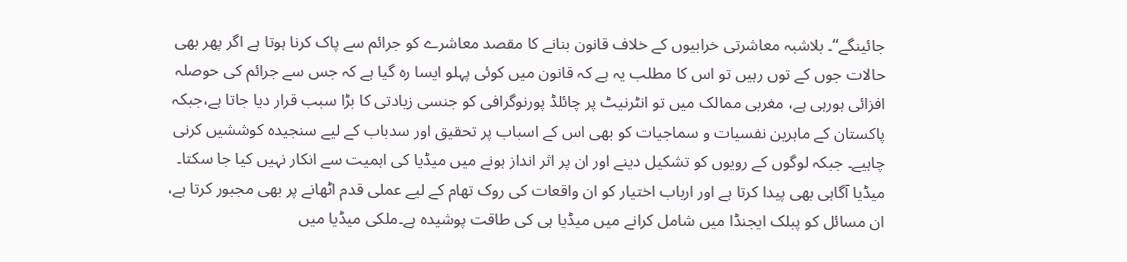جائینگے‘‘۔ بلاشبہ معاشرتی خرابیوں کے خلاف قانون بنانے کا مقصد معاشرے کو جرائم سے پاک کرنا ہوتا ہے اگر پھر بھی حالات جوں کے توں رہیں تو اس کا مطلب یہ ہے کہ قانون میں کوئی پہلو ایسا رہ گیا ہے کہ جس سے جرائم کی حوصلہ افزائی ہورہی ہے، مغربی ممالک میں تو انٹرنیٹ پر چائلڈ پورنوگرافی کو جنسی زیادتی کا بڑا سبب قرار دیا جاتا ہے،جبکہ پاکستان کے ماہرین نفسیات و سماجیات کو بھی اس کے اسباب پر تحقیق اور سدباب کے لیے سنجیدہ کوششیں کرنی چاہیے۔ جبکہ لوگوں کے رویوں کو تشکیل دینے اور ان پر اثر انداز ہونے میں میڈیا کی اہمیت سے انکار نہیں کیا جا سکتا۔ میڈیا آگاہی بھی پیدا کرتا ہے اور ارباب اختیار کو ان واقعات کی روک تھام کے لیے عملی قدم اٹھانے پر بھی مجبور کرتا ہے، ان مسائل کو پبلک ایجنڈا میں شامل کرانے میں میڈیا ہی کی طاقت پوشیدہ ہے۔ملکی میڈیا میں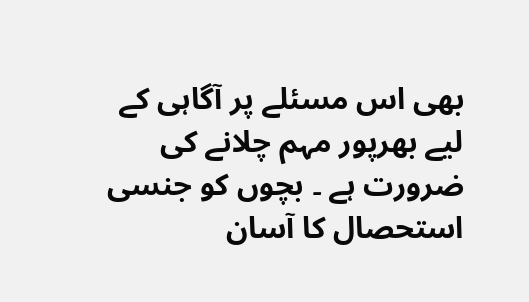بھی اس مسئلے پر آگاہی کے لیے بھرپور مہم چلانے کی ضرورت ہے ۔ بچوں کو جنسی استحصال کا آسان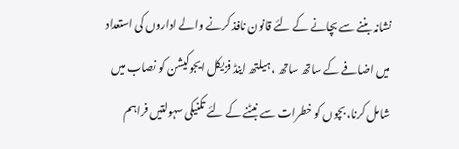نشانہ بننے سے بچانے کے لئے قانون نافذ کرنے والے اداروں کی استعداد میں اضافے کے ساتھ ساتھ ، ہیلتھ اینڈ فزیکل ایجوکیشن کو نصاب میں شامل کرنا، بچوں کو خطرات سے نبٹنے کے لئے تکنیکی سہولتیں فراہم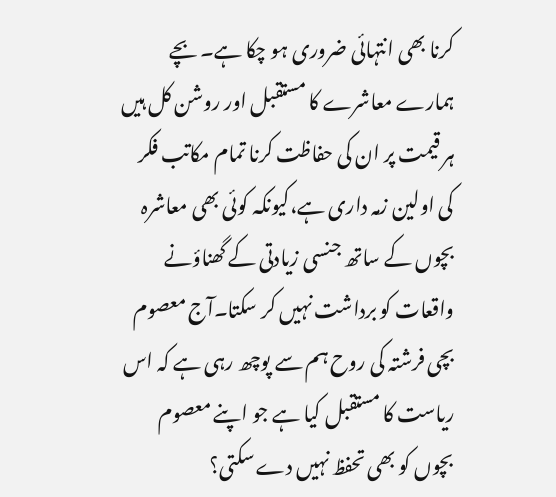کرنا بھی انتہائی ضروری ہو چکا ہے۔ بچے ہمارے معاشرے کا مستقبل اور روشن کل ہیں ہر قیمت پر ان کی حفاظت کرنا تمام مکاتب فکر کی اولین زمہ داری ہے،کیونکہ کوئی بھی معاشرہ بچوں کے ساتھ جنسی زیادتی کے گھناؤنے واقعات کو برداشت نہیں کر سکتا۔آج معصوم بچی فرشتہ کی روح ہم سے پوچھ رہی ہے کہ اس ریاست کا مستقبل کیا ہے جو اپنے معصوم بچوں کو بھی تحفظ نہیں دے سکتی؟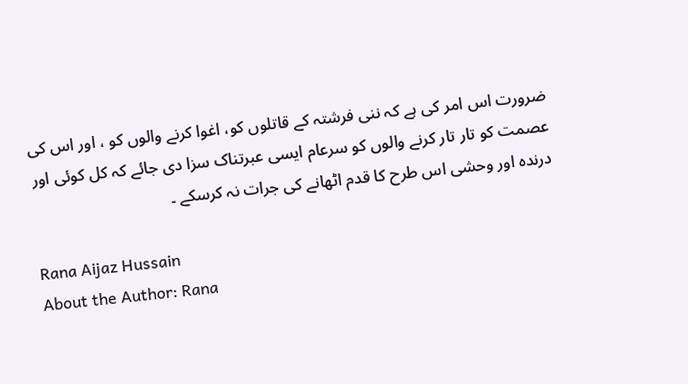ضرورت اس امر کی ہے کہ ننی فرشتہ کے قاتلوں کو، اغوا کرنے والوں کو ، اور اس کی عصمت کو تار تار کرنے والوں کو سرعام ایسی عبرتناک سزا دی جائے کہ کل کوئی اور درندہ اور وحشی اس طرح کا قدم اٹھانے کی جرات نہ کرسکے ۔

Rana Aijaz Hussain
About the Author: Rana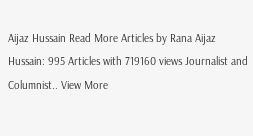Aijaz Hussain Read More Articles by Rana Aijaz Hussain: 995 Articles with 719160 views Journalist and Columnist.. View More